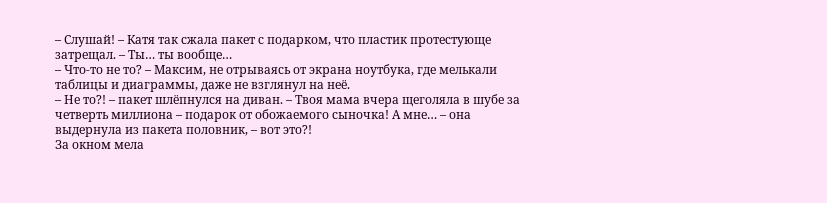– Слушай! – Катя так сжала пакет с подарком, что пластик протестующе затрещал. – Ты… ты вообще…
– Что-то не то? – Максим, не отрываясь от экрана ноутбука, где мелькали таблицы и диаграммы, даже не взглянул на неё.
– Не то?! – пакет шлёпнулся на диван. – Твоя мама вчера щеголяла в шубе за четверть миллиона – подарок от обожаемого сыночка! А мне… – она выдернула из пакета половник, – вот это?!
За окном мела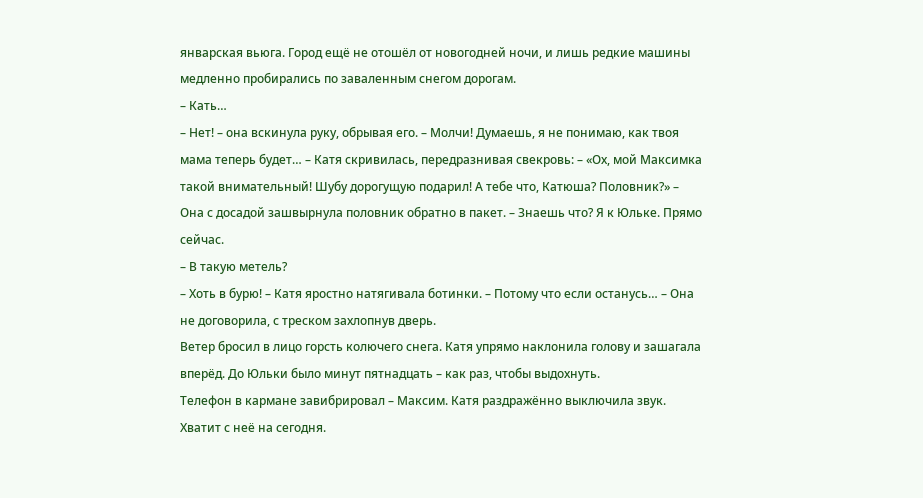январская вьюга. Город ещё не отошёл от новогодней ночи, и лишь редкие машины медленно пробирались по заваленным снегом дорогам.
– Кать…
– Нет! – она вскинула руку, обрывая его. – Молчи! Думаешь, я не понимаю, как твоя мама теперь будет… – Катя скривилась, передразнивая свекровь: – «Ох, мой Максимка такой внимательный! Шубу дорогущую подарил! А тебе что, Катюша? Половник?» – Она с досадой зашвырнула половник обратно в пакет. – Знаешь что? Я к Юльке. Прямо сейчас.
– В такую метель?
– Хоть в бурю! – Катя яростно натягивала ботинки. – Потому что если останусь… – Она не договорила, с треском захлопнув дверь.
Ветер бросил в лицо горсть колючего снега. Катя упрямо наклонила голову и зашагала вперёд. До Юльки было минут пятнадцать – как раз, чтобы выдохнуть.
Телефон в кармане завибрировал – Максим. Катя раздражённо выключила звук. Хватит с неё на сегодня.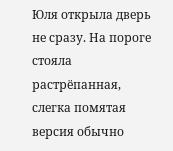Юля открыла дверь не сразу. На пороге стояла растрёпанная, слегка помятая версия обычно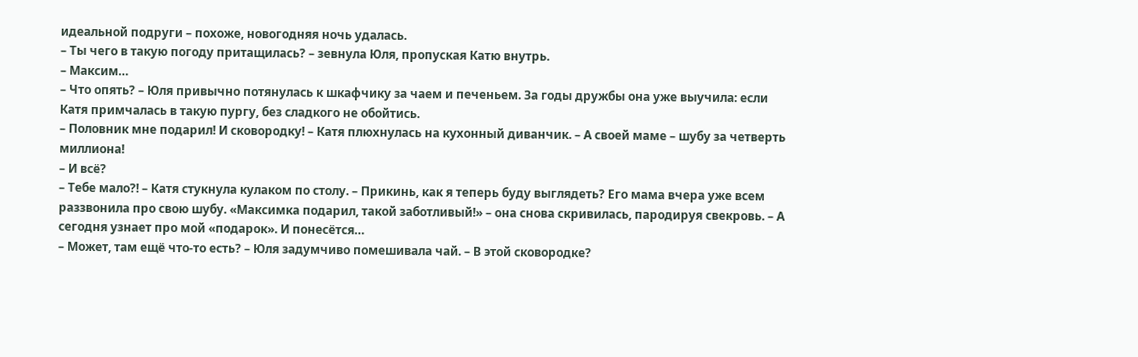идеальной подруги – похоже, новогодняя ночь удалась.
– Ты чего в такую погоду притащилась? – зевнула Юля, пропуская Катю внутрь.
– Максим…
– Что опять? – Юля привычно потянулась к шкафчику за чаем и печеньем. За годы дружбы она уже выучила: если Катя примчалась в такую пургу, без сладкого не обойтись.
– Половник мне подарил! И сковородку! – Катя плюхнулась на кухонный диванчик. – А своей маме – шубу за четверть миллиона!
– И всё?
– Тебе мало?! – Катя стукнула кулаком по столу. – Прикинь, как я теперь буду выглядеть? Его мама вчера уже всем раззвонила про свою шубу. «Максимка подарил, такой заботливый!» – она снова скривилась, пародируя свекровь. – А сегодня узнает про мой «подарок». И понесётся…
– Может, там ещё что-то есть? – Юля задумчиво помешивала чай. – В этой сковородке?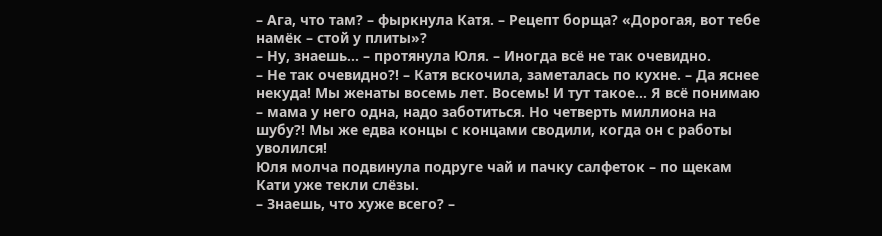– Ага, что там? – фыркнула Катя. – Рецепт борща? «Дорогая, вот тебе намёк – стой у плиты»?
– Ну, знаешь… – протянула Юля. – Иногда всё не так очевидно.
– Не так очевидно?! – Катя вскочила, заметалась по кухне. – Да яснее некуда! Мы женаты восемь лет. Восемь! И тут такое… Я всё понимаю – мама у него одна, надо заботиться. Но четверть миллиона на шубу?! Мы же едва концы с концами сводили, когда он с работы уволился!
Юля молча подвинула подруге чай и пачку салфеток – по щекам Кати уже текли слёзы.
– Знаешь, что хуже всего? –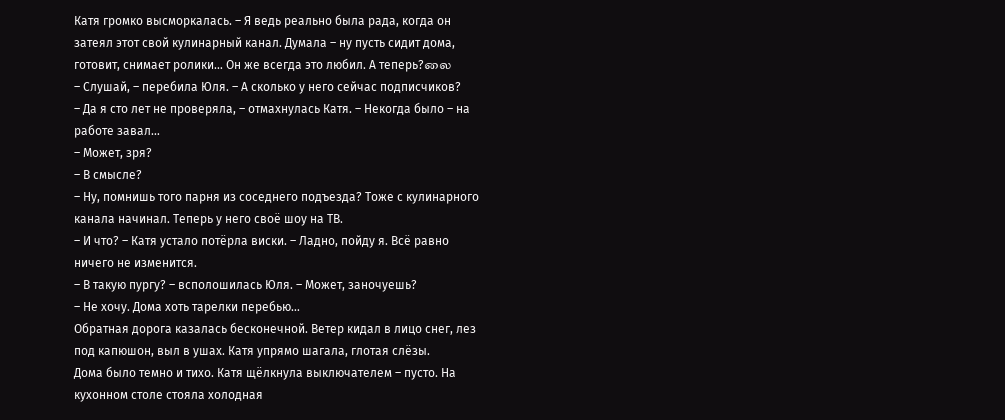Катя громко высморкалась. – Я ведь реально была рада, когда он затеял этот свой кулинарный канал. Думала – ну пусть сидит дома, готовит, снимает ролики… Он же всегда это любил. А теперь?லை
– Слушай, – перебила Юля. – А сколько у него сейчас подписчиков?
– Да я сто лет не проверяла, – отмахнулась Катя. – Некогда было – на работе завал…
– Может, зря?
– В смысле?
– Ну, помнишь того парня из соседнего подъезда? Тоже с кулинарного канала начинал. Теперь у него своё шоу на ТВ.
– И что? – Катя устало потёрла виски. – Ладно, пойду я. Всё равно ничего не изменится.
– В такую пургу? – всполошилась Юля. – Может, заночуешь?
– Не хочу. Дома хоть тарелки перебью…
Обратная дорога казалась бесконечной. Ветер кидал в лицо снег, лез под капюшон, выл в ушах. Катя упрямо шагала, глотая слёзы.
Дома было темно и тихо. Катя щёлкнула выключателем – пусто. На кухонном столе стояла холодная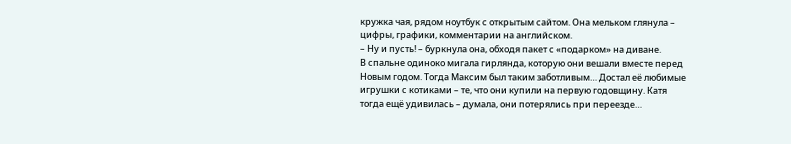кружка чая, рядом ноутбук с открытым сайтом. Она мельком глянула – цифры, графики, комментарии на английском.
– Ну и пусть! – буркнула она, обходя пакет с «подарком» на диване.
В спальне одиноко мигала гирлянда, которую они вешали вместе перед Новым годом. Тогда Максим был таким заботливым… Достал её любимые игрушки с котиками – те, что они купили на первую годовщину. Катя тогда ещё удивилась – думала, они потерялись при переезде…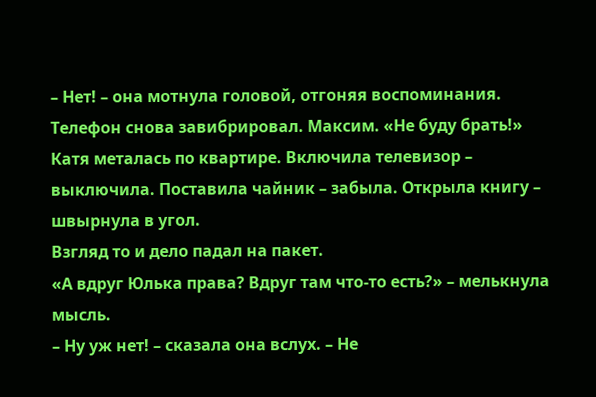– Нет! – она мотнула головой, отгоняя воспоминания.
Телефон снова завибрировал. Максим. «Не буду брать!»
Катя металась по квартире. Включила телевизор – выключила. Поставила чайник – забыла. Открыла книгу – швырнула в угол.
Взгляд то и дело падал на пакет.
«А вдруг Юлька права? Вдруг там что-то есть?» – мелькнула мысль.
– Ну уж нет! – сказала она вслух. – Не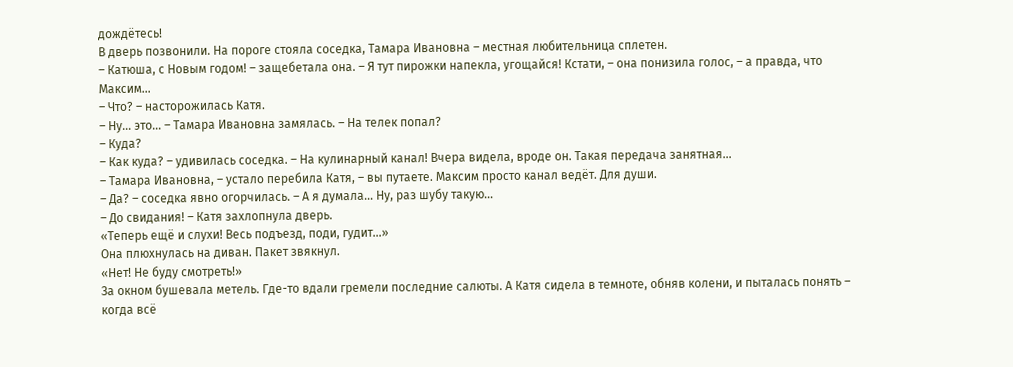дождётесь!
В дверь позвонили. На пороге стояла соседка, Тамара Ивановна – местная любительница сплетен.
– Катюша, с Новым годом! – защебетала она. – Я тут пирожки напекла, угощайся! Кстати, – она понизила голос, – а правда, что Максим…
– Что? – насторожилась Катя.
– Ну… это… – Тамара Ивановна замялась. – На телек попал?
– Куда?
– Как куда? – удивилась соседка. – На кулинарный канал! Вчера видела, вроде он. Такая передача занятная…
– Тамара Ивановна, – устало перебила Катя, – вы путаете. Максим просто канал ведёт. Для души.
– Да? – соседка явно огорчилась. – А я думала… Ну, раз шубу такую…
– До свидания! – Катя захлопнула дверь.
«Теперь ещё и слухи! Весь подъезд, поди, гудит…»
Она плюхнулась на диван. Пакет звякнул.
«Нет! Не буду смотреть!»
За окном бушевала метель. Где-то вдали гремели последние салюты. А Катя сидела в темноте, обняв колени, и пыталась понять – когда всё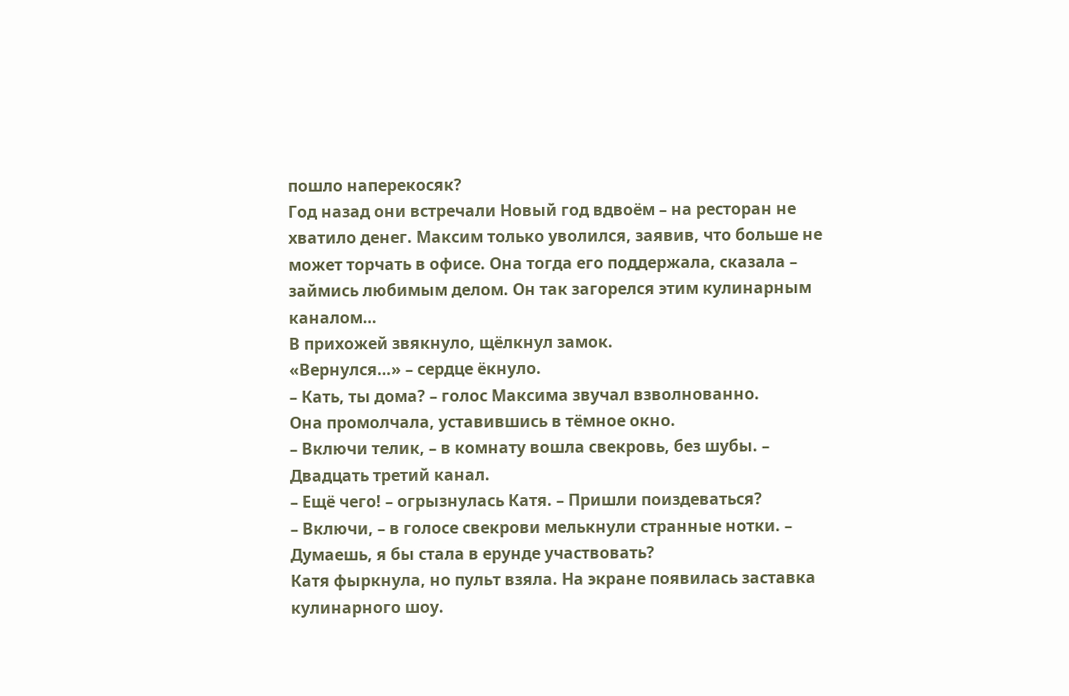пошло наперекосяк?
Год назад они встречали Новый год вдвоём – на ресторан не хватило денег. Максим только уволился, заявив, что больше не может торчать в офисе. Она тогда его поддержала, сказала – займись любимым делом. Он так загорелся этим кулинарным каналом…
В прихожей звякнуло, щёлкнул замок.
«Вернулся…» – сердце ёкнуло.
– Кать, ты дома? – голос Максима звучал взволнованно.
Она промолчала, уставившись в тёмное окно.
– Включи телик, – в комнату вошла свекровь, без шубы. – Двадцать третий канал.
– Ещё чего! – огрызнулась Катя. – Пришли поиздеваться?
– Включи, – в голосе свекрови мелькнули странные нотки. – Думаешь, я бы стала в ерунде участвовать?
Катя фыркнула, но пульт взяла. На экране появилась заставка кулинарного шоу.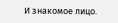И знакомое лицо.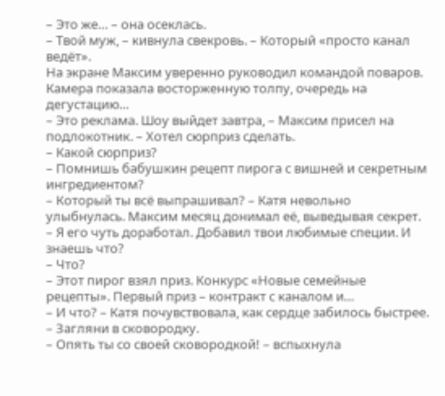– Это же… – она осеклась.
– Твой муж, – кивнула свекровь. – Который «просто канал ведёт».
На экране Максим уверенно руководил командой поваров. Камера показала восторженную толпу, очередь на дегустацию…
– Это реклама. Шоу выйдет завтра, – Максим присел на подлокотник. – Хотел сюрприз сделать.
– Какой сюрприз?
– Помнишь бабушкин рецепт пирога с вишней и секретным ингредиентом?
– Который ты всё выпрашивал? – Катя невольно улыбнулась. Максим месяц донимал её, выведывая секрет.
– Я его чуть доработал. Добавил твои любимые специи. И знаешь что?
– Что?
– Этот пирог взял приз. Конкурс «Новые семейные рецепты». Первый приз – контракт с каналом и…
– И что? – Катя почувствовала, как сердце забилось быстрее.
– Загляни в сковородку.
– Опять ты со своей сковородкой! – вспыхнула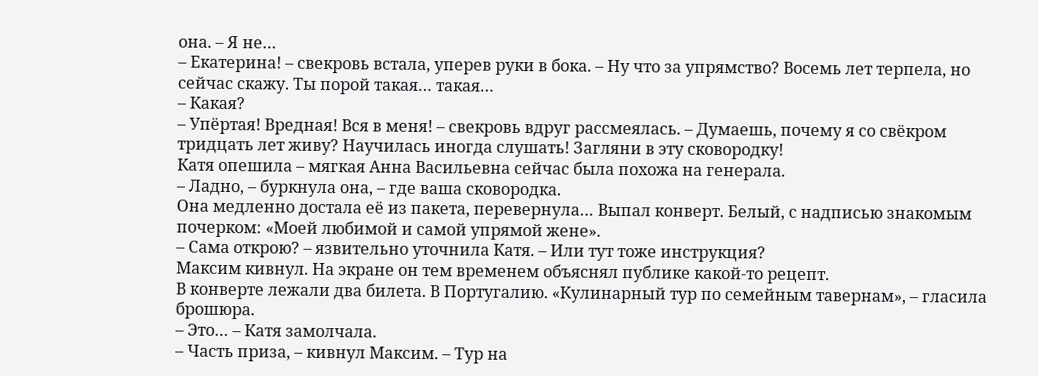она. – Я не…
– Екатерина! – свекровь встала, уперев руки в бока. – Ну что за упрямство? Восемь лет терпела, но сейчас скажу. Ты порой такая… такая…
– Какая?
– Упёртая! Вредная! Вся в меня! – свекровь вдруг рассмеялась. – Думаешь, почему я со свёкром тридцать лет живу? Научилась иногда слушать! Загляни в эту сковородку!
Катя опешила – мягкая Анна Васильевна сейчас была похожа на генерала.
– Ладно, – буркнула она, – где ваша сковородка.
Она медленно достала её из пакета, перевернула… Выпал конверт. Белый, с надписью знакомым почерком: «Моей любимой и самой упрямой жене».
– Сама открою? – язвительно уточнила Катя. – Или тут тоже инструкция?
Максим кивнул. На экране он тем временем объяснял публике какой-то рецепт.
В конверте лежали два билета. В Португалию. «Кулинарный тур по семейным тавернам», – гласила брошюра.
– Это… – Катя замолчала.
– Часть приза, – кивнул Максим. – Тур на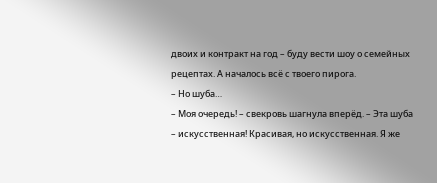двоих и контракт на год – буду вести шоу о семейных рецептах. А началось всё с твоего пирога.
– Но шуба…
– Моя очередь! – свекровь шагнула вперёд. – Эта шуба – искусственная! Красивая, но искусственная. Я же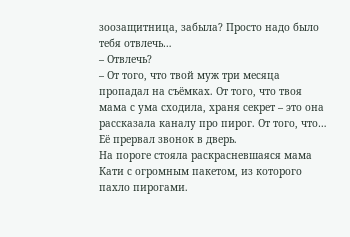зоозащитница, забыла? Просто надо было тебя отвлечь…
– Отвлечь?
– От того, что твой муж три месяца пропадал на съёмках. От того, что твоя мама с ума сходила, храня секрет – это она рассказала каналу про пирог. От того, что…
Её прервал звонок в дверь.
На пороге стояла раскрасневшаяся мама Кати с огромным пакетом, из которого пахло пирогами.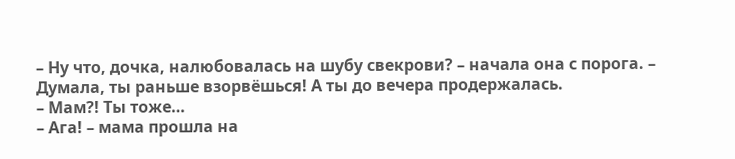– Ну что, дочка, налюбовалась на шубу свекрови? – начала она с порога. – Думала, ты раньше взорвёшься! А ты до вечера продержалась.
– Мам?! Ты тоже…
– Ага! – мама прошла на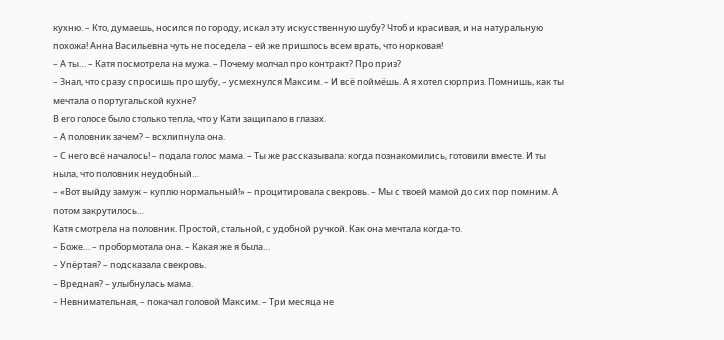кухню. – Кто, думаешь, носился по городу, искал эту искусственную шубу? Чтоб и красивая, и на натуральную похожа! Анна Васильевна чуть не поседела – ей же пришлось всем врать, что норковая!
– А ты… – Катя посмотрела на мужа. – Почему молчал про контракт? Про приз?
– Знал, что сразу спросишь про шубу, – усмехнулся Максим. – И всё поймёшь. А я хотел сюрприз. Помнишь, как ты мечтала о португальской кухне?
В его голосе было столько тепла, что у Кати защипало в глазах.
– А половник зачем? – всхлипнула она.
– С него всё началось! – подала голос мама. – Ты же рассказывала: когда познакомились, готовили вместе. И ты ныла, что половник неудобный…
– «Вот выйду замуж – куплю нормальный!» – процитировала свекровь. – Мы с твоей мамой до сих пор помним. А потом закрутилось…
Катя смотрела на половник. Простой, стальной, с удобной ручкой. Как она мечтала когда-то.
– Боже… – пробормотала она. – Какая же я была…
– Упёртая? – подсказала свекровь.
– Вредная? – улыбнулась мама.
– Невнимательная, – покачал головой Максим. – Три месяца не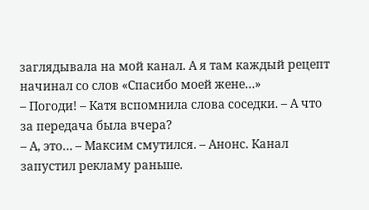заглядывала на мой канал. А я там каждый рецепт начинал со слов «Спасибо моей жене…»
– Погоди! – Катя вспомнила слова соседки. – А что за передача была вчера?
– А, это… – Максим смутился. – Анонс. Канал запустил рекламу раньше.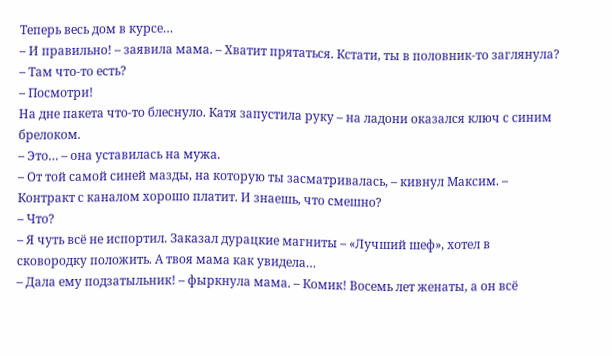Теперь весь дом в курсе…
– И правильно! – заявила мама. – Хватит прятаться. Кстати, ты в половник-то заглянула?
– Там что-то есть?
– Посмотри!
На дне пакета что-то блеснуло. Катя запустила руку – на ладони оказался ключ с синим брелоком.
– Это… – она уставилась на мужа.
– От той самой синей мазды, на которую ты засматривалась, – кивнул Максим. – Контракт с каналом хорошо платит. И знаешь, что смешно?
– Что?
– Я чуть всё не испортил. Заказал дурацкие магниты – «Лучший шеф», хотел в сковородку положить. А твоя мама как увидела…
– Дала ему подзатыльник! – фыркнула мама. – Комик! Восемь лет женаты, а он всё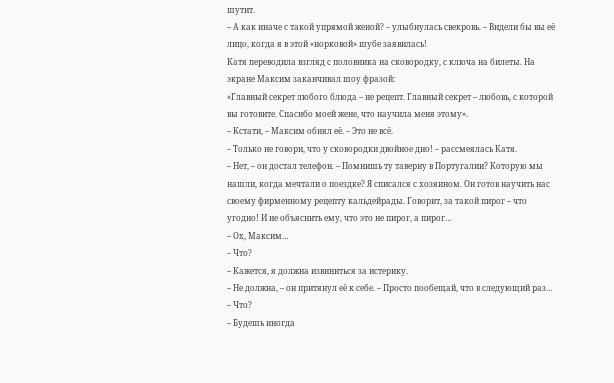шутит.
– А как иначе с такой упрямой женой? – улыбнулась свекровь. – Видели бы вы её лицо, когда я в этой «норковой» шубе заявилась!
Катя переводила взгляд с половника на сковородку, с ключа на билеты. На экране Максим заканчивал шоу фразой:
«Главный секрет любого блюда – не рецепт. Главный секрет – любовь, с которой вы готовите. Спасибо моей жене, что научила меня этому».
– Кстати, – Максим обнял её. – Это не всё.
– Только не говори, что у сковородки двойное дно! – рассмеялась Катя.
– Нет, – он достал телефон. – Помнишь ту таверну в Португалии? Которую мы нашли, когда мечтали о поездке? Я списался с хозяином. Он готов научить нас своему фирменному рецепту кальдейрады. Говорит, за такой пирог – что угодно! И не объяснить ему, что это не пирог, а пирог…
– Ох, Максим…
– Что?
– Кажется, я должна извиниться за истерику.
– Не должна, – он притянул её к себе. – Просто пообещай, что в следующий раз…
– Что?
– Будешь иногда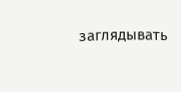заглядывать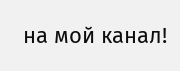на мой канал!